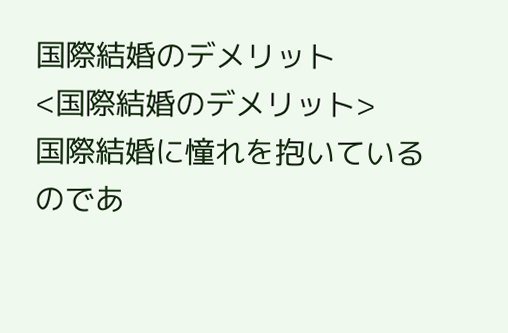国際結婚のデメリット
<国際結婚のデメリット>
国際結婚に憧れを抱いているのであ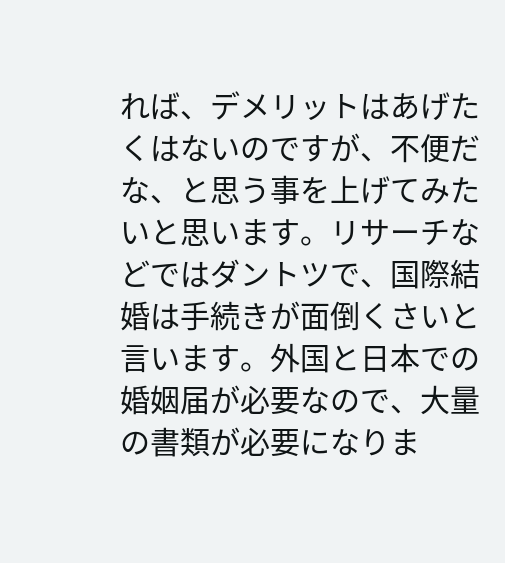れば、デメリットはあげたくはないのですが、不便だな、と思う事を上げてみたいと思います。リサーチなどではダントツで、国際結婚は手続きが面倒くさいと言います。外国と日本での婚姻届が必要なので、大量の書類が必要になりま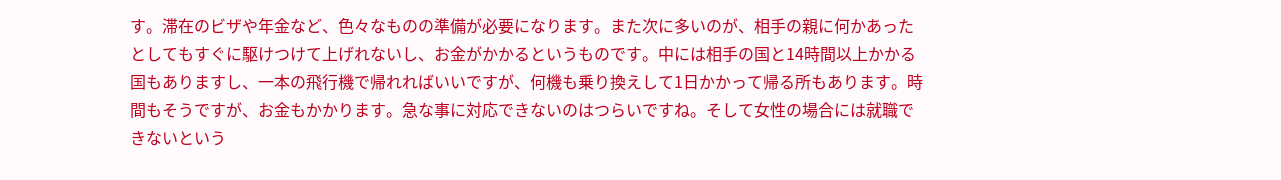す。滞在のビザや年金など、色々なものの準備が必要になります。また次に多いのが、相手の親に何かあったとしてもすぐに駆けつけて上げれないし、お金がかかるというものです。中には相手の国と14時間以上かかる国もありますし、一本の飛行機で帰れればいいですが、何機も乗り換えして1日かかって帰る所もあります。時間もそうですが、お金もかかります。急な事に対応できないのはつらいですね。そして女性の場合には就職できないという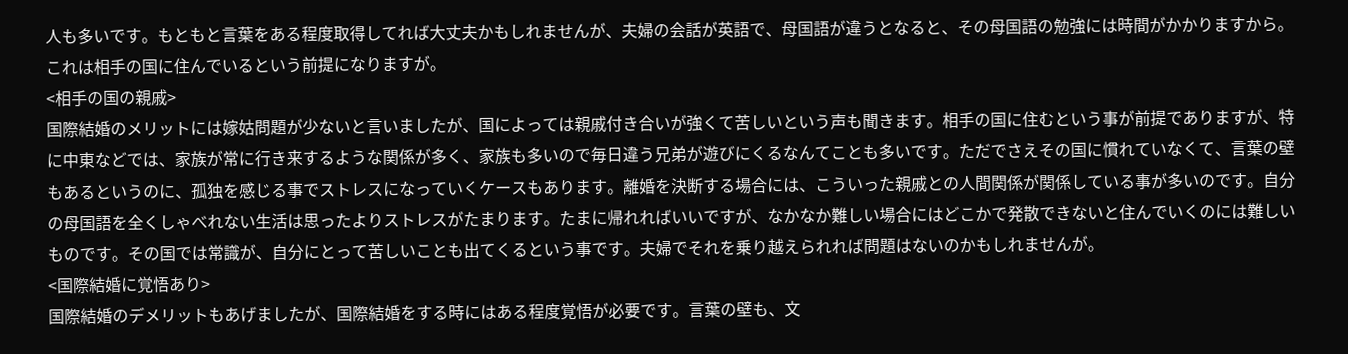人も多いです。もともと言葉をある程度取得してれば大丈夫かもしれませんが、夫婦の会話が英語で、母国語が違うとなると、その母国語の勉強には時間がかかりますから。これは相手の国に住んでいるという前提になりますが。
<相手の国の親戚>
国際結婚のメリットには嫁姑問題が少ないと言いましたが、国によっては親戚付き合いが強くて苦しいという声も聞きます。相手の国に住むという事が前提でありますが、特に中東などでは、家族が常に行き来するような関係が多く、家族も多いので毎日違う兄弟が遊びにくるなんてことも多いです。ただでさえその国に慣れていなくて、言葉の壁もあるというのに、孤独を感じる事でストレスになっていくケースもあります。離婚を決断する場合には、こういった親戚との人間関係が関係している事が多いのです。自分の母国語を全くしゃべれない生活は思ったよりストレスがたまります。たまに帰れればいいですが、なかなか難しい場合にはどこかで発散できないと住んでいくのには難しいものです。その国では常識が、自分にとって苦しいことも出てくるという事です。夫婦でそれを乗り越えられれば問題はないのかもしれませんが。
<国際結婚に覚悟あり>
国際結婚のデメリットもあげましたが、国際結婚をする時にはある程度覚悟が必要です。言葉の壁も、文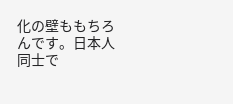化の壁ももちろんです。日本人同士で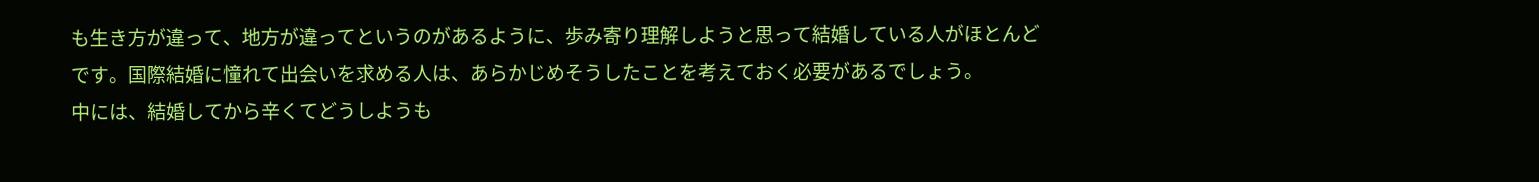も生き方が違って、地方が違ってというのがあるように、歩み寄り理解しようと思って結婚している人がほとんどです。国際結婚に憧れて出会いを求める人は、あらかじめそうしたことを考えておく必要があるでしょう。
中には、結婚してから辛くてどうしようも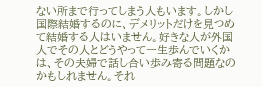ない所まで行ってしまう人もいます。しかし国際結婚するのに、デメリットだけを見つめて結婚する人はいません。好きな人が外国人でその人とどうやって一生歩んでいくかは、その夫婦で話し合い歩み寄る問題なのかもしれません。それ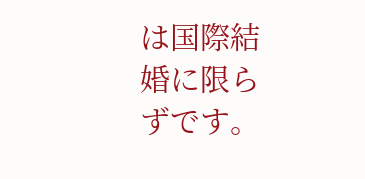は国際結婚に限らずです。